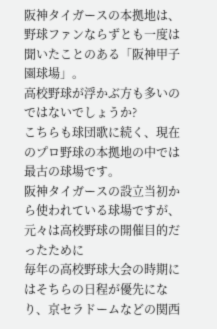阪神タイガースの本拠地は、野球ファンならずとも一度は聞いたことのある「阪神甲子園球場」。
高校野球が浮かぶ方も多いのではないでしょうか?
こちらも球団歌に続く、現在のプロ野球の本拠地の中では最古の球場です。
阪神タイガースの設立当初から使われている球場ですが、元々は高校野球の開催目的だったために
毎年の高校野球大会の時期にはそちらの日程が優先になり、京セラドームなどの関西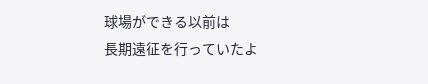球場ができる以前は
長期遠征を行っていたよ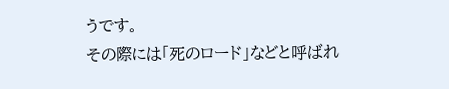うです。
その際には「死のロード」などと呼ばれ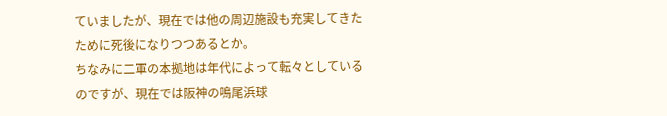ていましたが、現在では他の周辺施設も充実してきたために死後になりつつあるとか。
ちなみに二軍の本拠地は年代によって転々としているのですが、現在では阪神の鳴尾浜球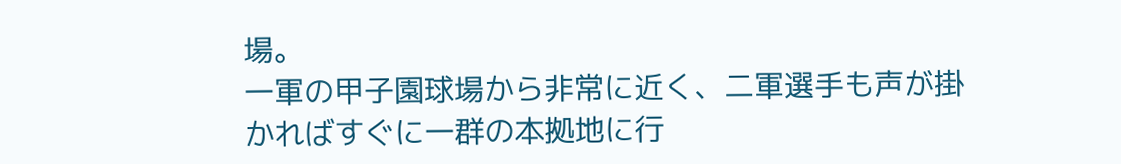場。
一軍の甲子園球場から非常に近く、二軍選手も声が掛かればすぐに一群の本拠地に行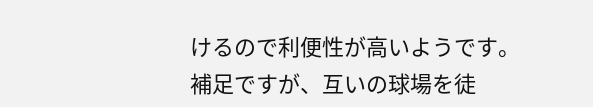けるので利便性が高いようです。
補足ですが、互いの球場を徒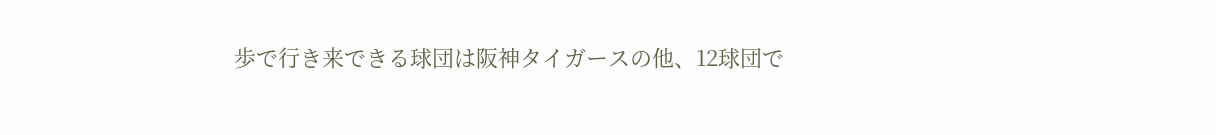歩で行き来できる球団は阪神タイガースの他、12球団で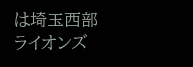は埼玉西部ライオンズ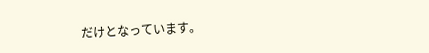だけとなっています。